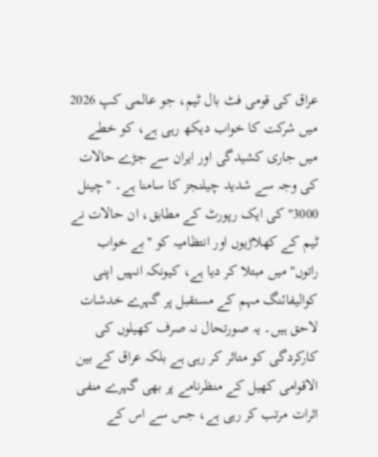عراق کی قومی فٹ بال ٹیم، جو عالمی کپ 2026 میں شرکت کا خواب دیکھ رہی ہے، کو خطے میں جاری کشیدگی اور ایران سے جڑے حالات کی وجہ سے شدید چیلنجز کا سامنا ہے۔ "چینل 3000" کی ایک رپورٹ کے مطابق، ان حالات نے ٹیم کے کھلاڑیوں اور انتظامیہ کو "بے خواب راتوں" میں مبتلا کر دیا ہے، کیونکہ انہیں اپنی کوالیفائنگ مہم کے مستقبل پر گہرے خدشات لاحق ہیں۔ یہ صورتحال نہ صرف کھیلوں کی کارکردگی کو متاثر کر رہی ہے بلکہ عراق کے بین الاقوامی کھیل کے منظرنامے پر بھی گہرے منفی اثرات مرتب کر رہی ہے، جس سے اس کے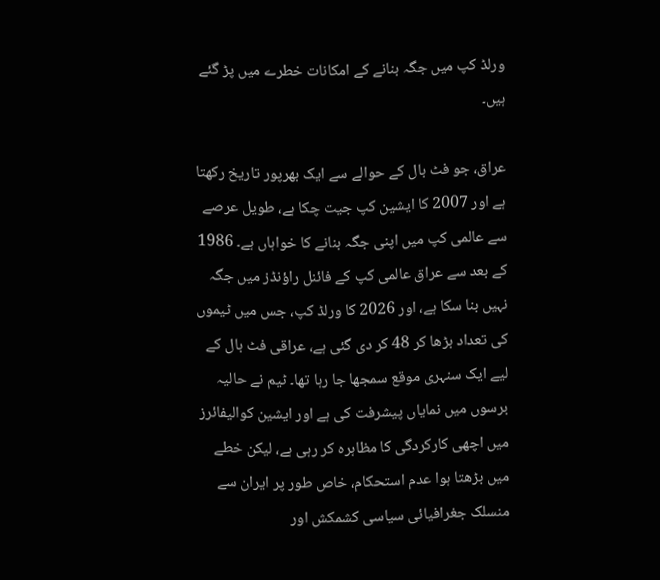ورلڈ کپ میں جگہ بنانے کے امکانات خطرے میں پڑ گئے ہیں۔

عراق، جو فٹ بال کے حوالے سے ایک بھرپور تاریخ رکھتا ہے اور 2007 کا ایشین کپ جیت چکا ہے، طویل عرصے سے عالمی کپ میں اپنی جگہ بنانے کا خواہاں ہے۔ 1986 کے بعد سے عراق عالمی کپ کے فائنل راؤنڈز میں جگہ نہیں بنا سکا ہے، اور 2026 کا ورلڈ کپ، جس میں ٹیموں کی تعداد بڑھا کر 48 کر دی گئی ہے، عراقی فٹ بال کے لیے ایک سنہری موقع سمجھا جا رہا تھا۔ ٹیم نے حالیہ برسوں میں نمایاں پیشرفت کی ہے اور ایشین کوالیفائرز میں اچھی کارکردگی کا مظاہرہ کر رہی ہے، لیکن خطے میں بڑھتا ہوا عدم استحکام، خاص طور پر ایران سے منسلک جغرافیائی سیاسی کشمکش اور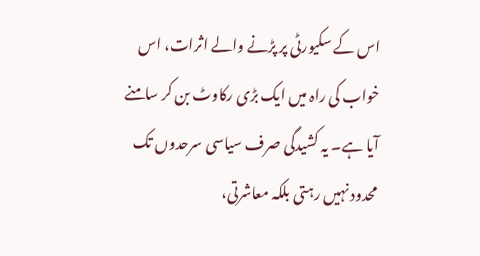اس کے سکیورٹی پر پڑنے والے اثرات، اس خواب کی راہ میں ایک بڑی رکاوٹ بن کر سامنے آیا ہے۔ یہ کشیدگی صرف سیاسی سرحدوں تک محدود نہیں رہتی بلکہ معاشرتی،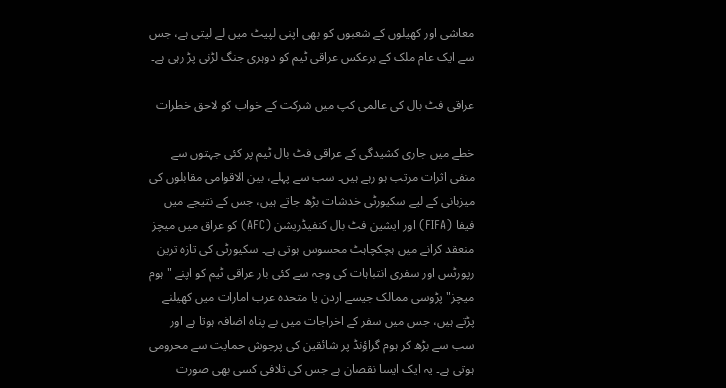معاشی اور کھیلوں کے شعبوں کو بھی اپنی لپیٹ میں لے لیتی ہے، جس سے ایک عام ملک کے برعکس عراقی ٹیم کو دوہری جنگ لڑنی پڑ رہی ہے۔

عراقی فٹ بال کی عالمی کپ میں شرکت کے خواب کو لاحق خطرات

خطے میں جاری کشیدگی کے عراقی فٹ بال ٹیم پر کئی جہتوں سے منفی اثرات مرتب ہو رہے ہیں۔ سب سے پہلے، بین الاقوامی مقابلوں کی میزبانی کے لیے سکیورٹی خدشات بڑھ جاتے ہیں، جس کے نتیجے میں فیفا (FIFA) اور ایشین فٹ بال کنفیڈریشن (AFC) کو عراق میں میچز منعقد کرانے میں ہچکچاہٹ محسوس ہوتی ہے۔ سکیورٹی کی تازہ ترین رپورٹس اور سفری انتباہات کی وجہ سے کئی بار عراقی ٹیم کو اپنے "ہوم میچز" پڑوسی ممالک جیسے اردن یا متحدہ عرب امارات میں کھیلنے پڑتے ہیں، جس میں سفر کے اخراجات میں بے پناہ اضافہ ہوتا ہے اور سب سے بڑھ کر ہوم گراؤنڈ پر شائقین کی پرجوش حمایت سے محرومی ہوتی ہے۔ یہ ایک ایسا نقصان ہے جس کی تلافی کسی بھی صورت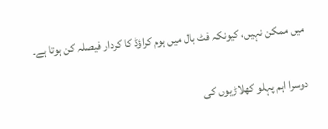میں ممکن نہیں، کیونکہ فٹ بال میں ہوم کراؤڈ کا کردار فیصلہ کن ہوتا ہے۔

دوسرا اہم پہلو کھلاڑیوں کی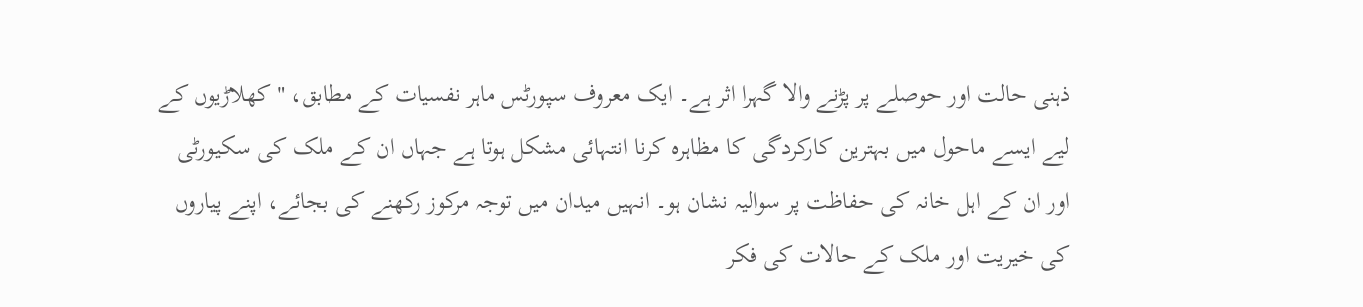ذہنی حالت اور حوصلے پر پڑنے والا گہرا اثر ہے۔ ایک معروف سپورٹس ماہر نفسیات کے مطابق، "کھلاڑیوں کے لیے ایسے ماحول میں بہترین کارکردگی کا مظاہرہ کرنا انتہائی مشکل ہوتا ہے جہاں ان کے ملک کی سکیورٹی اور ان کے اہل خانہ کی حفاظت پر سوالیہ نشان ہو۔ انہیں میدان میں توجہ مرکوز رکھنے کی بجائے، اپنے پیاروں کی خیریت اور ملک کے حالات کی فکر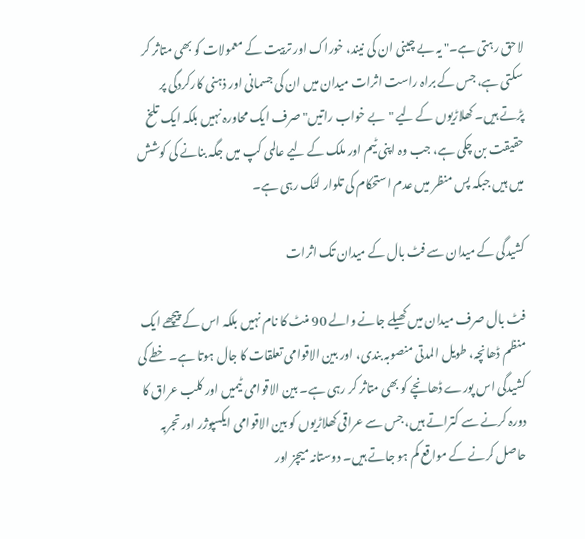لاحق رہتی ہے۔" یہ بے چینی ان کی نیند، خوراک اور تربیت کے معمولات کو بھی متاثر کر سکتی ہے، جس کے براہ راست اثرات میدان میں ان کی جسمانی اور ذہنی کارکردگی پر پڑتے ہیں۔ کھلاڑیوں کے لیے "بے خواب راتیں" صرف ایک محاورہ نہیں بلکہ ایک تلخ حقیقت بن چکی ہے، جب وہ اپنی ٹیم اور ملک کے لیے عالمی کپ میں جگہ بنانے کی کوشش میں ہیں جبکہ پس منظر میں عدم استحکام کی تلوار لٹک رہی ہے۔

کشیدگی کے میدان سے فٹ بال کے میدان تک اثرات

فٹ بال صرف میدان میں کھیلے جانے والے 90 منٹ کا نام نہیں بلکہ اس کے پیچھے ایک منظم ڈھانچہ، طویل المدتی منصوبہ بندی، اور بین الاقوامی تعلقات کا جال ہوتا ہے۔ خطے کی کشیدگی اس پورے ڈھانچے کو بھی متاثر کر رہی ہے۔ بین الاقوامی ٹیمیں اور کلب عراق کا دورہ کرنے سے کتراتے ہیں، جس سے عراقی کھلاڑیوں کو بین الاقوامی ایکسپوژر اور تجربہ حاصل کرنے کے مواقع کم ہو جاتے ہیں۔ دوستانہ میچز اور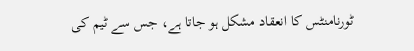ٹورنامنٹس کا انعقاد مشکل ہو جاتا ہے، جس سے ٹیم کی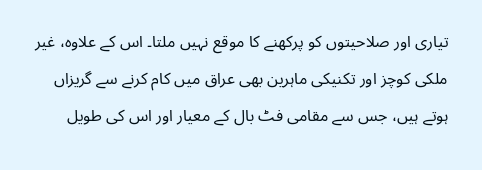تیاری اور صلاحیتوں کو پرکھنے کا موقع نہیں ملتا۔ اس کے علاوہ، غیر ملکی کوچز اور تکنیکی ماہرین بھی عراق میں کام کرنے سے گریزاں ہوتے ہیں، جس سے مقامی فٹ بال کے معیار اور اس کی طویل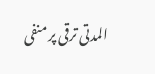المدتی ترقی پر منفی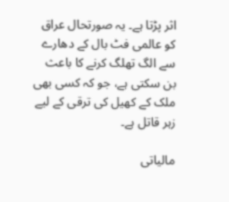اثر پڑتا ہے۔ یہ صورتحال عراق کو عالمی فٹ بال کے دھارے سے الگ تھلگ کرنے کا باعث بن سکتی ہے، جو کہ کسی بھی ملک کے کھیل کی ترقی کے لیے زہر قاتل ہے۔

مالیاتی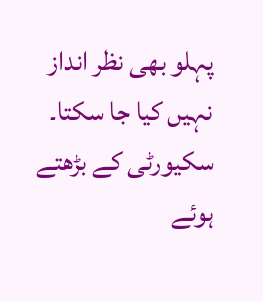پہلو بھی نظر انداز نہیں کیا جا سکتا۔ سکیورٹی کے بڑھتے ہوئے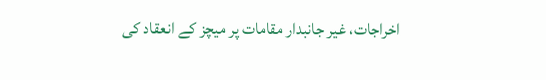اخراجات، غیر جانبدار مقامات پر میچز کے انعقاد کی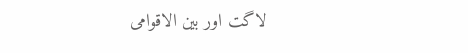لاگت اور بین الاقوامی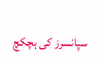سپانسرز کی ہچکچ